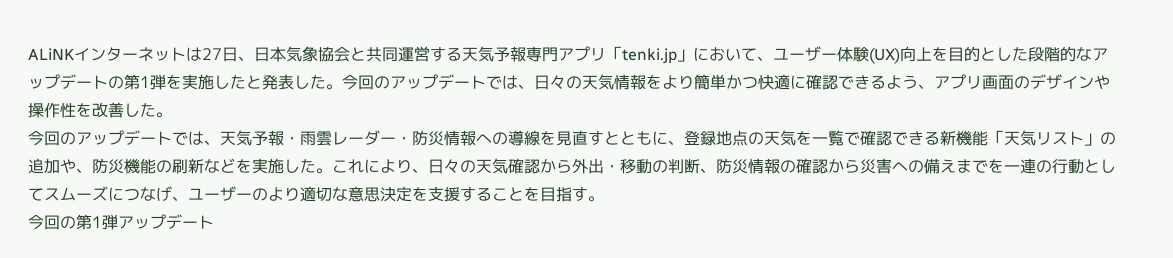ALiNKインターネットは27日、日本気象協会と共同運営する天気予報専門アプリ「tenki.jp」において、ユーザー体験(UX)向上を目的とした段階的なアップデートの第1弾を実施したと発表した。今回のアップデートでは、日々の天気情報をより簡単かつ快適に確認できるよう、アプリ画面のデザインや操作性を改善した。
今回のアップデートでは、天気予報・雨雲レーダー・防災情報への導線を見直すとともに、登録地点の天気を一覧で確認できる新機能「天気リスト」の追加や、防災機能の刷新などを実施した。これにより、日々の天気確認から外出・移動の判断、防災情報の確認から災害への備えまでを一連の行動としてスムーズにつなげ、ユーザーのより適切な意思決定を支援することを目指す。
今回の第1弾アップデート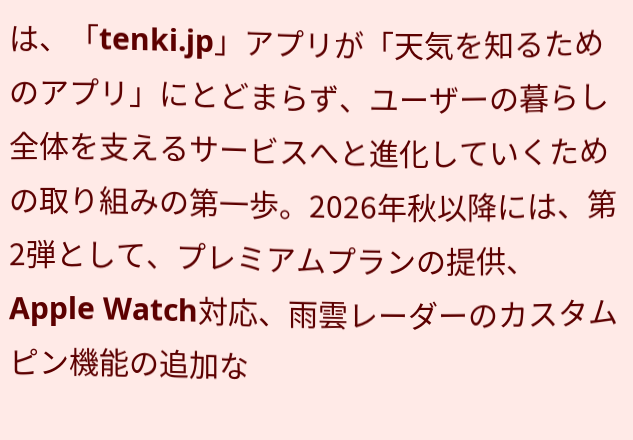は、「tenki.jp」アプリが「天気を知るためのアプリ」にとどまらず、ユーザーの暮らし全体を支えるサービスへと進化していくための取り組みの第一歩。2026年秋以降には、第2弾として、プレミアムプランの提供、Apple Watch対応、雨雲レーダーのカスタムピン機能の追加な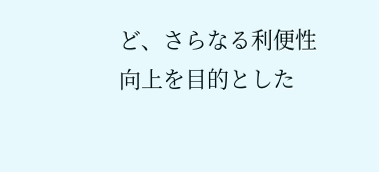ど、さらなる利便性向上を目的とした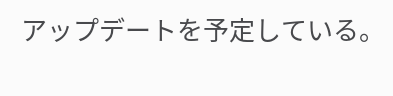アップデートを予定している。